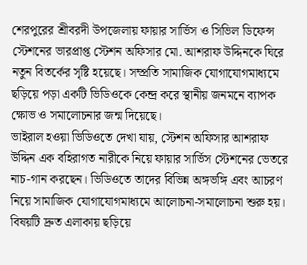শেরপুরের শ্রীবরদী উপজেলায় ফায়ার সার্ভিস ও সিভিল ডিফেন্স স্টেশনের ভারপ্রাপ্ত স্টেশন অফিসার মো. আশরাফ উদ্দিনকে ঘিরে নতুন বিতর্কের সৃষ্টি হয়েছে। সম্প্রতি সামাজিক যোগাযোগমাধ্যমে ছড়িয়ে পড়া একটি ভিডিওকে কেন্দ্র করে স্থানীয় জনমনে ব্যাপক ক্ষোভ ও সমালোচনার জন্ম দিয়েছে।
ভাইরাল হওয়া ভিডিওতে দেখা যায়, স্টেশন অফিসার আশরাফ উদ্দিন এক বহিরাগত নারীকে নিয়ে ফায়ার সার্ভিস স্টেশনের ভেতরে নাচ-গান করছেন। ভিডিওতে তাদের বিভিন্ন অঙ্গভঙ্গি এবং আচরণ নিয়ে সামাজিক যোগাযোগমাধ্যমে আলোচনা-সমালোচনা শুরু হয়। বিষয়টি দ্রুত এলাকায় ছড়িয়ে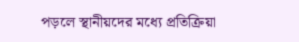পড়লে স্থানীয়দের মধ্যে প্রতিক্রিয়া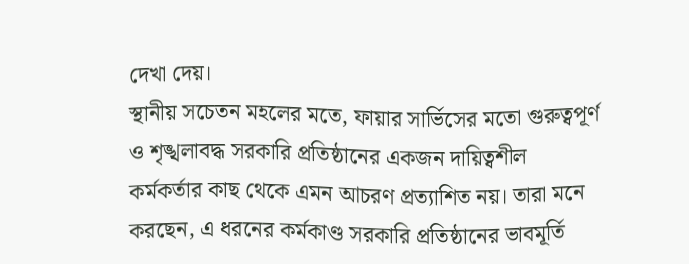দেখা দেয়।
স্থানীয় সচেতন মহলের মতে, ফায়ার সার্ভিসের মতো গুরুত্বপূর্ণ ও শৃঙ্খলাবদ্ধ সরকারি প্রতিষ্ঠানের একজন দায়িত্বশীল কর্মকর্তার কাছ থেকে এমন আচরণ প্রত্যাশিত নয়। তারা মনে করছেন, এ ধরনের কর্মকাণ্ড সরকারি প্রতিষ্ঠানের ভাবমূর্তি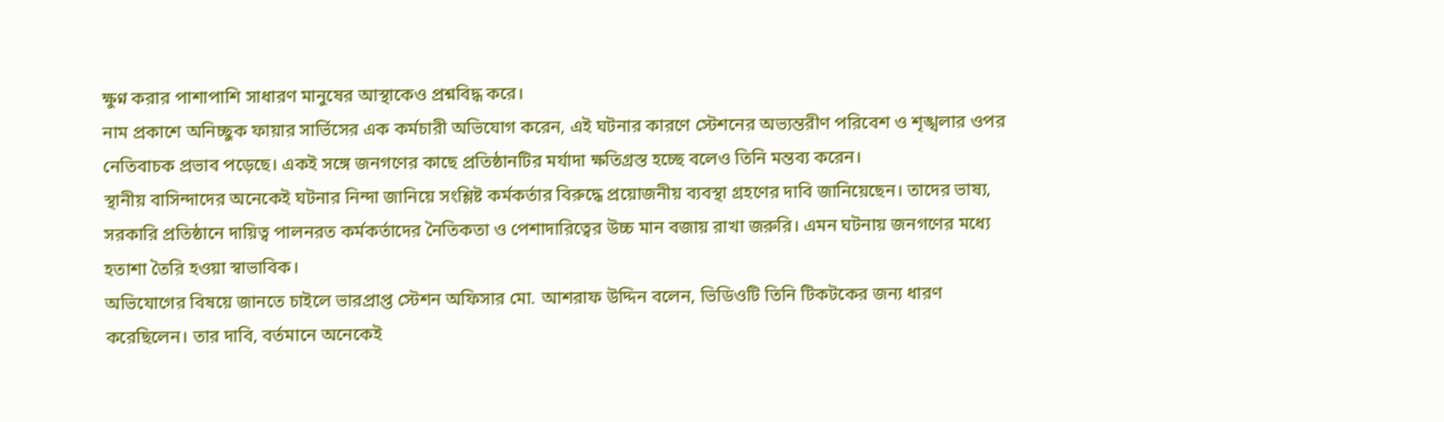ক্ষুণ্ন করার পাশাপাশি সাধারণ মানুষের আস্থাকেও প্রশ্নবিদ্ধ করে।
নাম প্রকাশে অনিচ্ছুক ফায়ার সার্ভিসের এক কর্মচারী অভিযোগ করেন, এই ঘটনার কারণে স্টেশনের অভ্যন্তরীণ পরিবেশ ও শৃঙ্খলার ওপর নেতিবাচক প্রভাব পড়েছে। একই সঙ্গে জনগণের কাছে প্রতিষ্ঠানটির মর্যাদা ক্ষতিগ্রস্ত হচ্ছে বলেও তিনি মন্তব্য করেন।
স্থানীয় বাসিন্দাদের অনেকেই ঘটনার নিন্দা জানিয়ে সংশ্লিষ্ট কর্মকর্তার বিরুদ্ধে প্রয়োজনীয় ব্যবস্থা গ্রহণের দাবি জানিয়েছেন। তাদের ভাষ্য, সরকারি প্রতিষ্ঠানে দায়িত্ব পালনরত কর্মকর্তাদের নৈতিকতা ও পেশাদারিত্বের উচ্চ মান বজায় রাখা জরুরি। এমন ঘটনায় জনগণের মধ্যে হতাশা তৈরি হওয়া স্বাভাবিক।
অভিযোগের বিষয়ে জানতে চাইলে ভারপ্রাপ্ত স্টেশন অফিসার মো. আশরাফ উদ্দিন বলেন, ভিডিওটি তিনি টিকটকের জন্য ধারণ করেছিলেন। তার দাবি, বর্তমানে অনেকেই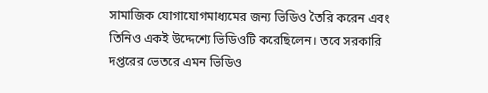সামাজিক যোগাযোগমাধ্যমের জন্য ভিডিও তৈরি করেন এবং তিনিও একই উদ্দেশ্যে ভিডিওটি করেছিলেন। তবে সরকারি দপ্তরের ভেতরে এমন ভিডিও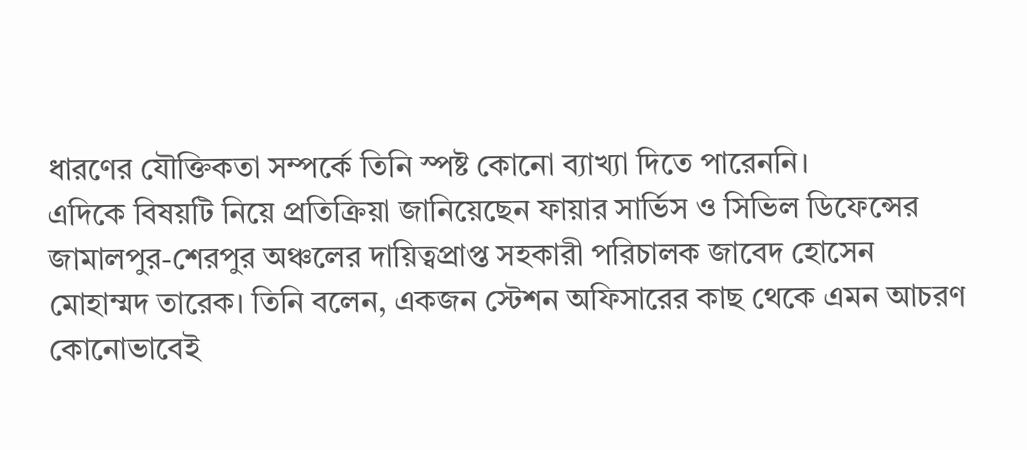ধারণের যৌক্তিকতা সম্পর্কে তিনি স্পষ্ট কোনো ব্যাখ্যা দিতে পারেননি।
এদিকে বিষয়টি নিয়ে প্রতিক্রিয়া জানিয়েছেন ফায়ার সার্ভিস ও সিভিল ডিফেন্সের জামালপুর-শেরপুর অঞ্চলের দায়িত্বপ্রাপ্ত সহকারী পরিচালক জাবেদ হোসেন মোহাম্মদ তারেক। তিনি বলেন, একজন স্টেশন অফিসারের কাছ থেকে এমন আচরণ কোনোভাবেই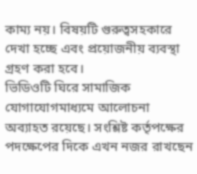কাম্য নয়। বিষয়টি গুরুত্বসহকারে দেখা হচ্ছে এবং প্রয়োজনীয় ব্যবস্থা গ্রহণ করা হবে।
ভিডিওটি ঘিরে সামাজিক যোগাযোগমাধ্যমে আলোচনা অব্যাহত রয়েছে। সংশ্লিষ্ট কর্তৃপক্ষের পদক্ষেপের দিকে এখন নজর রাখছেন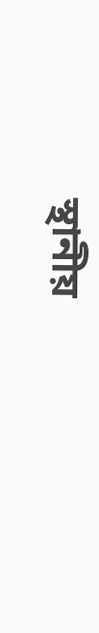স্থানীয়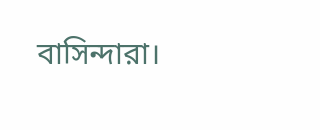বাসিন্দারা।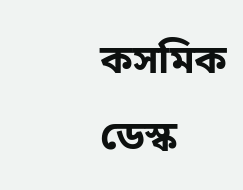কসমিক ডেস্ক